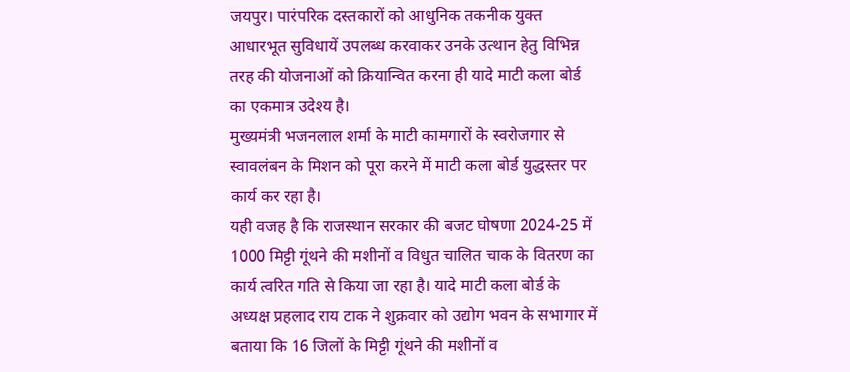जयपुर। पारंपरिक दस्तकारों को आधुनिक तकनीक युक्त आधारभूत सुविधायें उपलब्ध करवाकर उनके उत्थान हेतु विभिन्न तरह की योजनाओं को क्रियान्वित करना ही यादे माटी कला बोर्ड का एकमात्र उदेश्य है।
मुख्यमंत्री भजनलाल शर्मा के माटी कामगारों के स्वरोजगार से स्वावलंबन के मिशन को पूरा करने में माटी कला बोर्ड युद्धस्तर पर कार्य कर रहा है।
यही वजह है कि राजस्थान सरकार की बजट घोषणा 2024-25 में 1000 मिट्टी गूंथने की मशीनों व विधुत चालित चाक के वितरण का कार्य त्वरित गति से किया जा रहा है। यादे माटी कला बोर्ड के अध्यक्ष प्रहलाद राय टाक ने शुक्रवार को उद्योग भवन के सभागार में बताया कि 16 जिलों के मिट्टी गूंथने की मशीनों व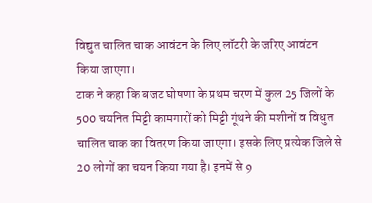विद्युत चालित चाक आवंटन के लिए लॉटरी के जरिए आवंटन किया जाएगा।
टाक ने कहा कि बजट घोषणा के प्रथम चरण में कुल 25 जिलों के 500 चयनित मिट्टी कामगारों को मिट्टी गूंथने की मशीनों व विधुत चालित चाक का वितरण किया जाएगा। इसके लिए प्रत्येक जिले से 20 लोगों का चयन किया गया है। इनमें से 9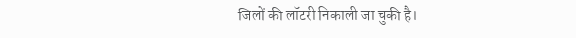जिलों की लॉटरी निकाली जा चुकी है।